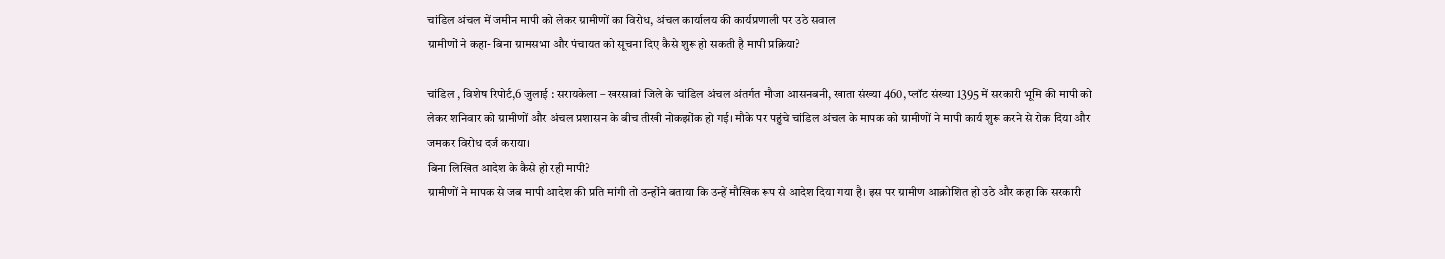चांडिल अंचल में जमीन मापी को लेकर ग्रामीणों का विरोध, अंचल कार्यालय की कार्यप्रणाली पर उठे सवाल
ग्रामीणों ने कहा- बिना ग्रामसभा और पंचायत को सूचना दिए कैसे शुरू हो सकती है मापी प्रक्रिया?

चांडिल , विशेष रिपोर्ट,6 जुलाई : सरायकेला – खरसावां जिले के चांडिल अंचल अंतर्गत मौजा आसनबनी, खाता संख्या 460, प्लॉट संख्या 1395 में सरकारी भूमि की मापी को लेकर शनिवार को ग्रामीणों और अंचल प्रशासन के बीच तीखी नोकझोंक हो गई। मौके पर पहुंचे चांडिल अंचल के मापक को ग्रामीणों ने मापी कार्य शुरू करने से रोक दिया और जमकर विरोध दर्ज कराया।
बिना लिखित आदेश के कैसे हो रही मापी?
ग्रामीणों ने मापक से जब मापी आदेश की प्रति मांगी तो उन्होंने बताया कि उन्हें मौखिक रूप से आदेश दिया गया है। इस पर ग्रामीण आक्रोशित हो उठे और कहा कि सरकारी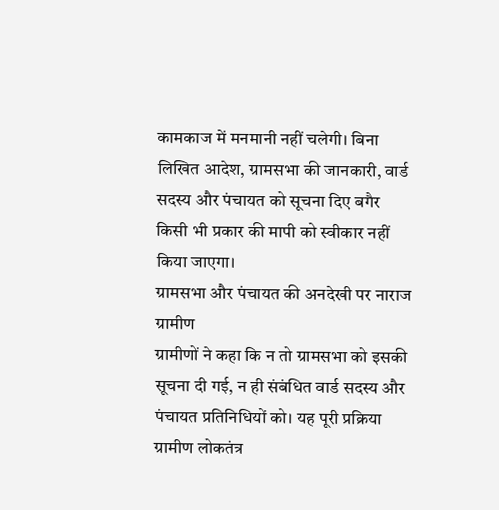कामकाज में मनमानी नहीं चलेगी। बिना लिखित आदेश, ग्रामसभा की जानकारी, वार्ड सदस्य और पंचायत को सूचना दिए बगैर किसी भी प्रकार की मापी को स्वीकार नहीं किया जाएगा।
ग्रामसभा और पंचायत की अनदेखी पर नाराज ग्रामीण
ग्रामीणों ने कहा कि न तो ग्रामसभा को इसकी सूचना दी गई, न ही संबंधित वार्ड सदस्य और पंचायत प्रतिनिधियों को। यह पूरी प्रक्रिया ग्रामीण लोकतंत्र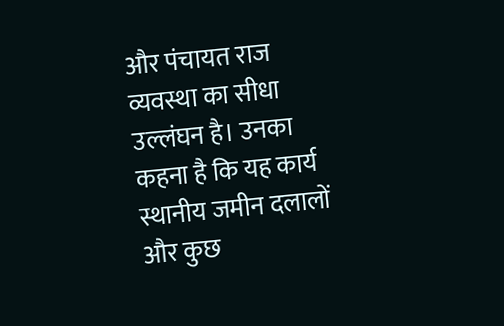और पंचायत राज व्यवस्था का सीधा उल्लंघन है। उनका कहना है कि यह कार्य स्थानीय जमीन दलालों और कुछ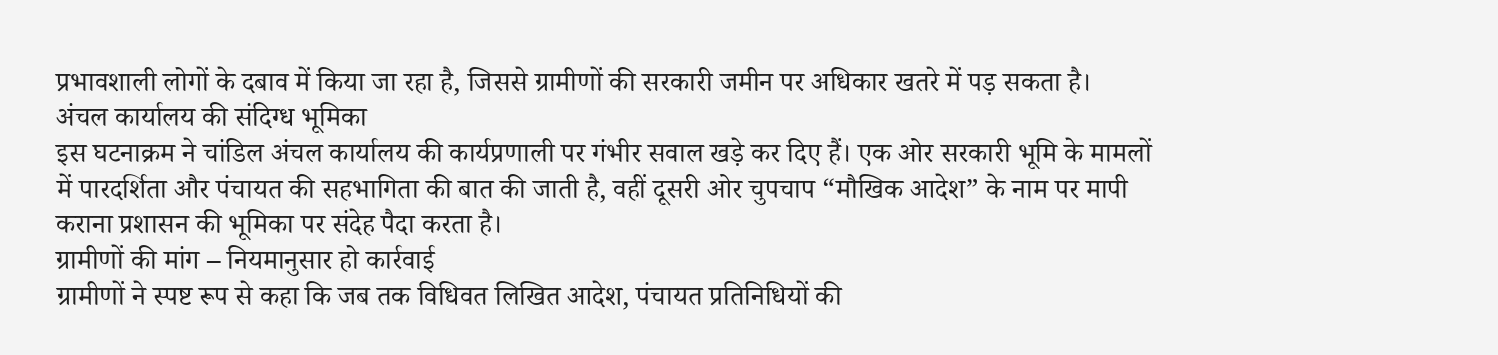प्रभावशाली लोगों के दबाव में किया जा रहा है, जिससे ग्रामीणों की सरकारी जमीन पर अधिकार खतरे में पड़ सकता है।
अंचल कार्यालय की संदिग्ध भूमिका
इस घटनाक्रम ने चांडिल अंचल कार्यालय की कार्यप्रणाली पर गंभीर सवाल खड़े कर दिए हैं। एक ओर सरकारी भूमि के मामलों में पारदर्शिता और पंचायत की सहभागिता की बात की जाती है, वहीं दूसरी ओर चुपचाप “मौखिक आदेश” के नाम पर मापी कराना प्रशासन की भूमिका पर संदेह पैदा करता है।
ग्रामीणों की मांग – नियमानुसार हो कार्रवाई
ग्रामीणों ने स्पष्ट रूप से कहा कि जब तक विधिवत लिखित आदेश, पंचायत प्रतिनिधियों की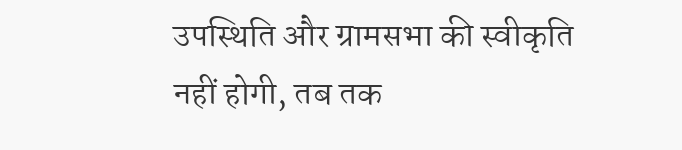उपस्थिति और ग्रामसभा की स्वीकृति नहीं होगी, तब तक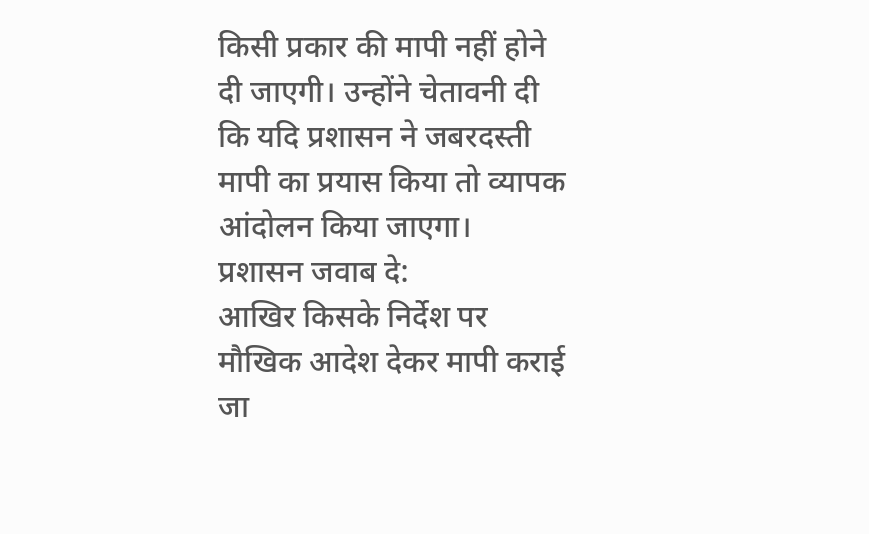किसी प्रकार की मापी नहीं होने दी जाएगी। उन्होंने चेतावनी दी कि यदि प्रशासन ने जबरदस्ती मापी का प्रयास किया तो व्यापक आंदोलन किया जाएगा।
प्रशासन जवाब दे:
आखिर किसके निर्देश पर मौखिक आदेश देकर मापी कराई जा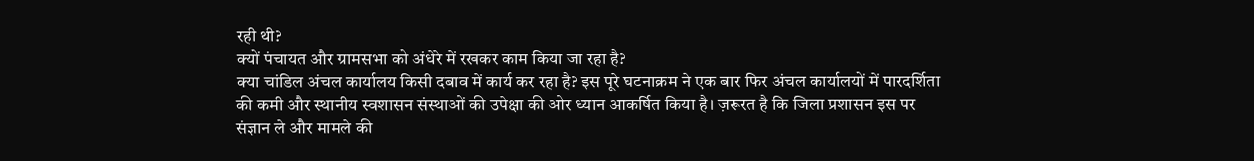रही थी?
क्यों पंचायत और ग्रामसभा को अंधेरे में रखकर काम किया जा रहा है?
क्या चांडिल अंचल कार्यालय किसी दबाव में कार्य कर रहा है? इस पूरे घटनाक्रम ने एक बार फिर अंचल कार्यालयों में पारदर्शिता की कमी और स्थानीय स्वशासन संस्थाओं की उपेक्षा की ओर ध्यान आकर्षित किया है। ज़रूरत है कि जिला प्रशासन इस पर संज्ञान ले और मामले की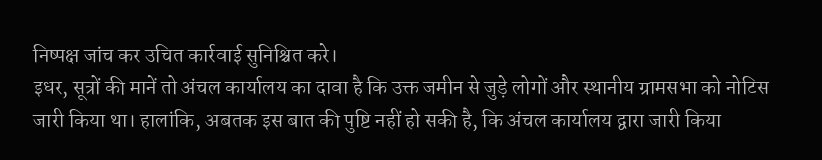निष्पक्ष जांच कर उचित कार्रवाई सुनिश्चित करे।
इधर, सूत्रों की मानें तो अंचल कार्यालय का दावा है कि उक्त जमीन से जुड़े लोगों और स्थानीय ग्रामसभा को नोटिस जारी किया था। हालांकि, अबतक इस बात की पुष्टि नहीं हो सकी है, कि अंचल कार्यालय द्वारा जारी किया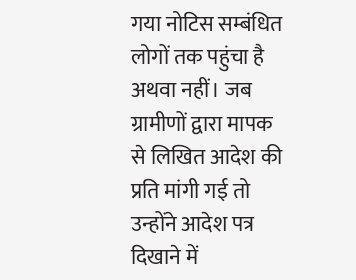गया नोटिस सम्बंधित लोगों तक पहुंचा है अथवा नहीं। जब ग्रामीणों द्वारा मापक से लिखित आदेश की प्रति मांगी गई तो उन्होंने आदेश पत्र दिखाने में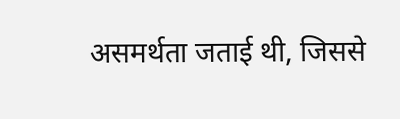असमर्थता जताई थी, जिससे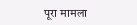पूरा मामला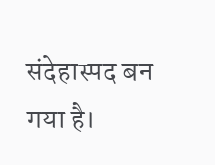संदेहास्पद बन गया है।